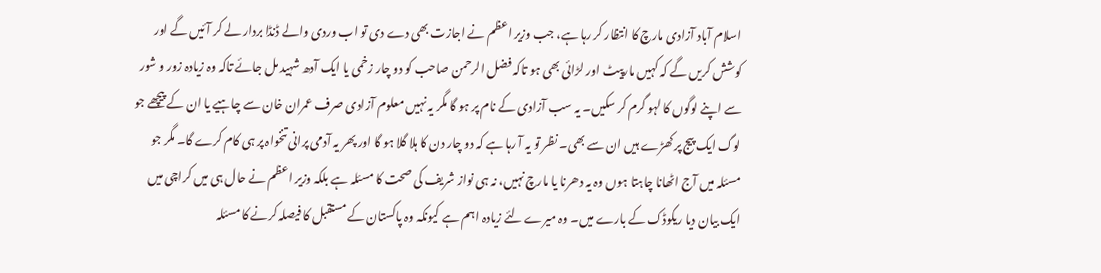اسلام آباد آزادی مارچ کا انتظار کر رہا ہے، جب وزیر اعظم نے اجازت بھی دے دی تو اب وردی والے ڈنڈا بردار لے کر آئیں گے اور کوشش کریں گے کہ کہیں مارپیٹ اور لڑائی بھی ہو تاکہ فضل الرحمن صاحب کو دو چار زخمی یا ایک آدھ شہید مل جائے تاکہ وہ زیادہ زور و شور سے اپنے لوگوں کا لہو گرم کر سکیں۔ یہ سب آزادی کے نام پر ہو گا مگر یہ نہیں معلوم آزادی صرف عمران خان سے چاہیے یا ان کے پیچھے جو لوگ ایک پیج پر کھڑے ہیں ان سے بھی۔ نظر تو یہ آ رہا ہے کہ دو چار دن کا ہلا گلا ہو گا اور پھر یہ آدمی پرانی تنخواہ پر ہی کام کرے گا۔ مگر جو مسئلہ میں آج اٹھانا چاہتا ہوں وہ یہ دھرنا یا مارچ نہیں، نہ ہی نواز شریف کی صحت کا مسئلہ ہے بلکہ وزیر اعظم نے حال ہی میں کراچی میں ایک بیان دیا ریکوڈک کے بارے میں۔ وہ میرے لئے زیادہ اہم ہے کیونکہ وہ پاکستان کے مستقبل کا فیصلہ کرنے کا مسئلہ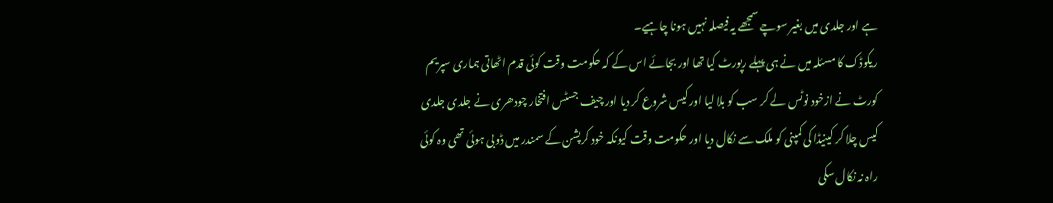ہے اور جلدی میں بغیر سوچے سمجھے یہ فیصلہ نہیں ہونا چاہیے۔
ریکوڈک کا مسئلہ میں نے ہی پہلے رپورٹ کیا تھا اور بجائے اس کے کہ حکومت وقت کوئی قدم اٹھاتی ہماری سپریم کورٹ نے ازخود نوٹس لے کر سب کو بلا لیا اور کیس شروع کر دیا اور چیف جسٹس افتخار چودھری نے جلدی جلدی کیس چلا کر کینیڈا کی کمپنی کو ملک سے نکال دیا اور حکومت وقت کیونکہ خود کرپشن کے سمندر میں ڈوبی ہوئی تھی وہ کوئی راہ نہ نکال سکی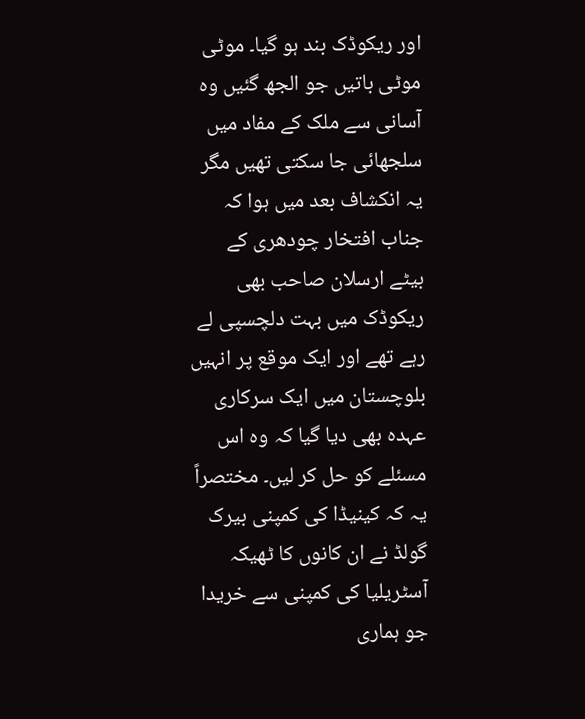اور ریکوڈک بند ہو گیا۔ موٹی موٹی باتیں جو الجھ گئیں وہ آسانی سے ملک کے مفاد میں سلجھائی جا سکتی تھیں مگر یہ انکشاف بعد میں ہوا کہ جناب افتخار چودھری کے بیٹے ارسلان صاحب بھی ریکوڈک میں بہت دلچسپی لے رہے تھے اور ایک موقع پر انہیں بلوچستان میں ایک سرکاری عہدہ بھی دیا گیا کہ وہ اس مسئلے کو حل کر لیں۔ مختصراً یہ کہ کینیڈا کی کمپنی بیرک گولڈ نے ان کانوں کا ٹھیکہ آسٹریلیا کی کمپنی سے خریدا جو ہماری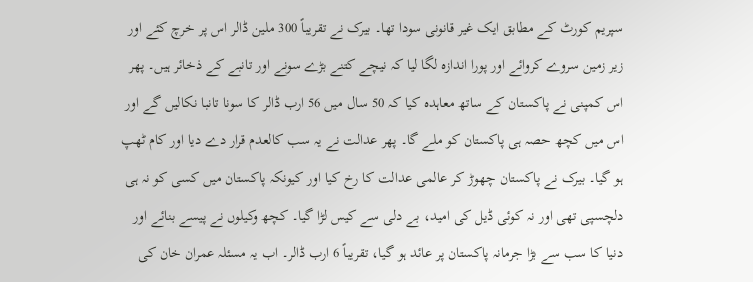سپریم کورٹ کے مطابق ایک غیر قانونی سودا تھا۔ بیرک نے تقریباً 300 ملین ڈالر اس پر خرچ کئے اور زیر زمین سروے کروائے اور پورا اندازہ لگا لیا کہ نیچے کتنے بڑے سونے اور تانبے کے ذخائر ہیں۔ پھر اس کمپنی نے پاکستان کے ساتھ معاہدہ کیا کہ 50 سال میں 56 ارب ڈالر کا سونا تانبا نکالیں گے اور اس میں کچھ حصہ ہی پاکستان کو ملے گا۔ پھر عدالت نے یہ سب کالعدم قرار دے دیا اور کام ٹھپ ہو گیا۔ بیرک نے پاکستان چھوڑ کر عالمی عدالت کا رخ کیا اور کیونکہ پاکستان میں کسی کو نہ ہی دلچسپی تھی اور نہ کوئی ڈیل کی امید، بے دلی سے کیس لڑا گیا۔ کچھ وکیلوں نے پیسے بنائے اور دنیا کا سب سے بڑا جرمانہ پاکستان پر عائد ہو گیا، تقریباً 6 ارب ڈالر۔ اب یہ مسئلہ عمران خان کی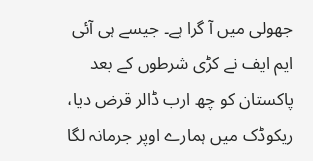جھولی میں آ گرا ہے۔ جیسے ہی آئی ایم ایف نے کڑی شرطوں کے بعد پاکستان کو چھ ارب ڈالر قرض دیا، ریکوڈک میں ہمارے اوپر جرمانہ لگا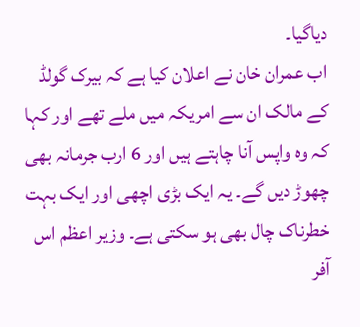دیاگیا۔
اب عمران خان نے اعلان کیا ہے کہ بیرک گولڈ کے مالک ان سے امریکہ میں ملے تھے اور کہا کہ وہ واپس آنا چاہتے ہیں اور 6 ارب جرمانہ بھی چھوڑ دیں گے۔ یہ ایک بڑی اچھی اور ایک بہت خطرناک چال بھی ہو سکتی ہے۔ وزیر اعظم اس آفر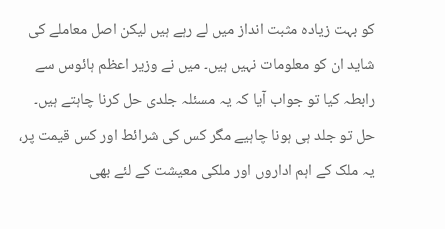کو بہت زیادہ مثبت انداز میں لے رہے ہیں لیکن اصل معاملے کی شاید ان کو معلومات نہیں ہیں۔ میں نے وزیر اعظم ہائوس سے رابطہ کیا تو جواب آیا کہ یہ مسئلہ جلدی حل کرنا چاہتے ہیں۔ حل تو جلد ہی ہونا چاہیے مگر کس کی شرائط اور کس قیمت پر، یہ ملک کے اہم اداروں اور ملکی معیشت کے لئے بھی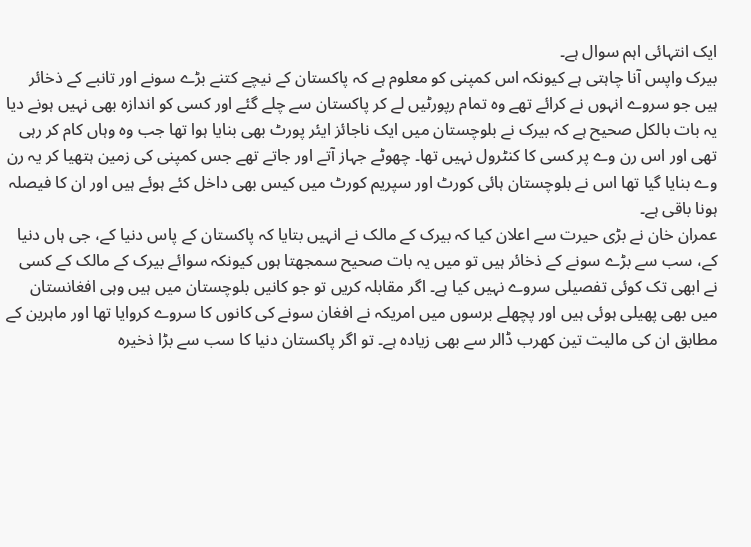ایک انتہائی اہم سوال ہے۔
بیرک واپس آنا چاہتی ہے کیونکہ اس کمپنی کو معلوم ہے کہ پاکستان کے نیچے کتنے بڑے سونے اور تانبے کے ذخائر ہیں جو سروے انہوں نے کرائے تھے وہ تمام رپورٹیں لے کر پاکستان سے چلے گئے اور کسی کو اندازہ بھی نہیں ہونے دیا یہ بات بالکل صحیح ہے کہ بیرک نے بلوچستان میں ایک ناجائز ایئر پورٹ بھی بنایا ہوا تھا جب وہ وہاں کام کر رہی تھی اور اس رن وے پر کسی کا کنٹرول نہیں تھا۔ چھوٹے جہاز آتے اور جاتے تھے جس کمپنی کی زمین ہتھیا کر یہ رن وے بنایا گیا تھا اس نے بلوچستان ہائی کورٹ اور سپریم کورٹ میں کیس بھی داخل کئے ہوئے ہیں اور ان کا فیصلہ ہونا باقی ہے۔
عمران خان نے بڑی حیرت سے اعلان کیا کہ بیرک کے مالک نے انہیں بتایا کہ پاکستان کے پاس دنیا کے، جی ہاں دنیا کے، سب سے بڑے سونے کے ذخائر ہیں تو میں یہ بات صحیح سمجھتا ہوں کیونکہ سوائے بیرک کے مالک کے کسی نے ابھی تک کوئی تفصیلی سروے نہیں کیا ہے۔ اگر مقابلہ کریں تو جو کانیں بلوچستان میں ہیں وہی افغانستان میں بھی پھیلی ہوئی ہیں اور پچھلے برسوں میں امریکہ نے افغان سونے کی کانوں کا سروے کروایا تھا اور ماہرین کے مطابق ان کی مالیت تین کھرب ڈالر سے بھی زیادہ ہے۔ تو اگر پاکستان دنیا کا سب سے بڑا ذخیرہ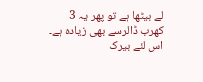لے بیٹھا ہے تو پھر یہ 3 کھرب ڈالرسے بھی زیادہ ہے۔ اس لئے بیرک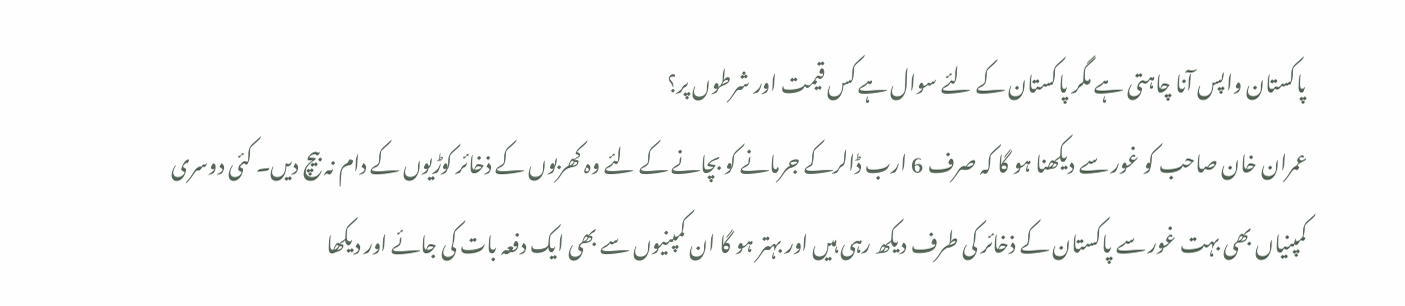پاکستان واپس آنا چاہتی ہے مگر پاکستان کے لئے سوال ہے کس قیمت اور شرطوں پر؟
عمران خان صاحب کو غور سے دیکھنا ہو گا کہ صرف 6 ارب ڈالرکے جرمانے کو بچانے کے لئے وہ کھربوں کے ذخائر کوڑیوں کے دام نہ بیچ دیں۔ کئی دوسری کمپنیاں بھی بہت غور سے پاکستان کے ذخائر کی طرف دیکھ رہی ہیں اور بہتر ہو گا ان کمپنیوں سے بھی ایک دفعہ بات کی جائے اور دیکھا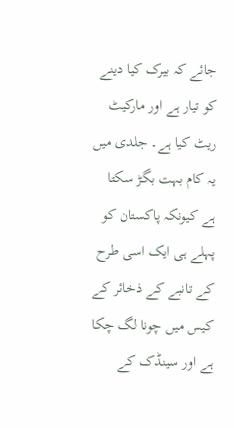جائے کہ بیرک کیا دینے کو تیار ہے اور مارکیٹ ریٹ کیا ہے۔ جلدی میں یہ کام بہت بگڑ سکتا ہے کیونکہ پاکستان کو پہلے ہی ایک اسی طرح کے تانبے کے ذخائر کے کیس میں چونا لگ چکا ہے اور سینڈک کے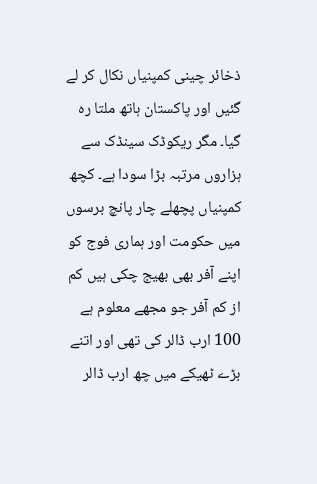ذخائر چینی کمپنیاں نکال کر لے گئیں اور پاکستان ہاتھ ملتا رہ گیا۔ مگر ریکوڈک سینڈک سے ہزاروں مرتبہ بڑا سودا ہے۔ کچھ کمپنیاں پچھلے چار پانچ برسوں میں حکومت اور ہماری فوج کو اپنے آفر بھی بھیج چکی ہیں کم از کم آفر جو مجھے معلوم ہے 100 ارب ڈالر کی تھی اور اتنے بڑے ٹھیکے میں چھ ارب ڈالر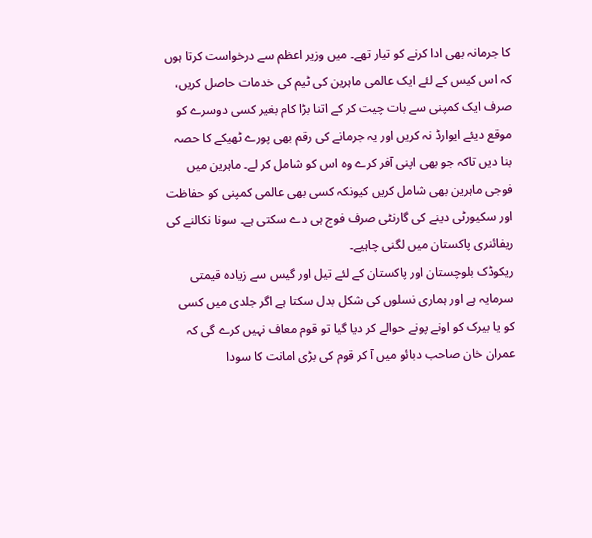کا جرمانہ بھی ادا کرنے کو تیار تھے۔ میں وزیر اعظم سے درخواست کرتا ہوں کہ اس کیس کے لئے ایک عالمی ماہرین کی ٹیم کی خدمات حاصل کریں، صرف ایک کمپنی سے بات چیت کر کے اتنا بڑا کام بغیر کسی دوسرے کو موقع دیئے ایوارڈ نہ کریں اور یہ جرمانے کی رقم بھی پورے ٹھیکے کا حصہ بنا دیں تاکہ جو بھی اپنی آفر کرے وہ اس کو شامل کر لے۔ ماہرین میں فوجی ماہرین بھی شامل کریں کیونکہ کسی بھی عالمی کمپنی کو حفاظت اور سکیورٹی دینے کی گارنٹی صرف فوج ہی دے سکتی ہے۔ سونا نکالنے کی ریفائنری پاکستان میں لگنی چاہیے۔
ریکوڈک بلوچستان اور پاکستان کے لئے تیل اور گیس سے زیادہ قیمتی سرمایہ ہے اور ہماری نسلوں کی شکل بدل سکتا ہے اگر جلدی میں کسی کو یا بیرک کو اونے پونے حوالے کر دیا گیا تو قوم معاف نہیں کرے گی کہ عمران خان صاحب دبائو میں آ کر قوم کی بڑی امانت کا سودا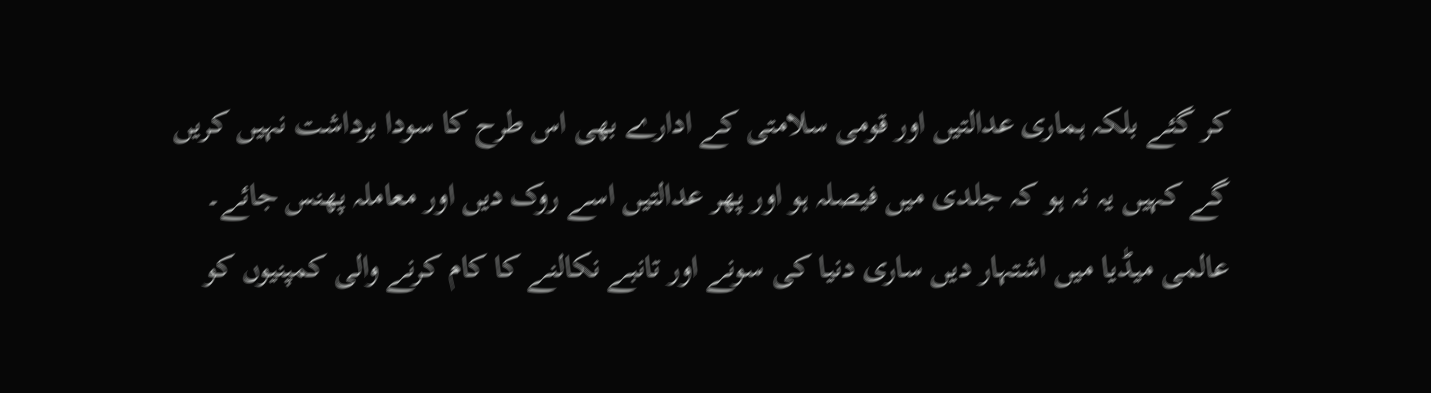کر گئے بلکہ ہماری عدالتیں اور قومی سلامتی کے ادارے بھی اس طرح کا سودا برداشت نہیں کریں گے کہیں یہ نہ ہو کہ جلدی میں فیصلہ ہو اور پھر عدالتیں اسے روک دیں اور معاملہ پھنس جائے۔
عالمی میڈیا میں اشتہار دیں ساری دنیا کی سونے اور تانبے نکالنے کا کام کرنے والی کمپنیوں کو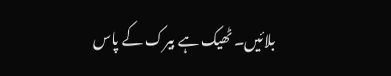بلائیں۔ ٹھیک ہے بیرک کے پاس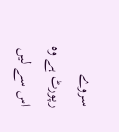سروے رپورٹ ہے وہ اس سے لیں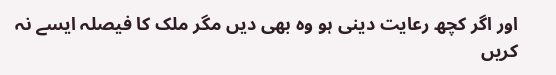اور اگر کچھ رعایت دینی ہو وہ بھی دیں مگر ملک کا فیصلہ ایسے نہ کریں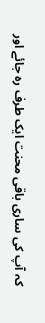کہ آپ کی ساری باقی محنت ایک طرف رہ جائے اور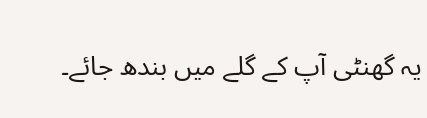یہ گھنٹی آپ کے گلے میں بندھ جائے۔